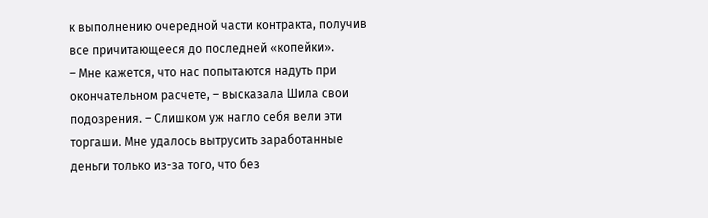к выполнению очередной части контракта, получив все причитающееся до последней «копейки».
– Мне кажется, что нас попытаются надуть при окончательном расчете, – высказала Шила свои подозрения. – Слишком уж нагло себя вели эти торгаши. Мне удалось вытрусить заработанные деньги только из-за того, что без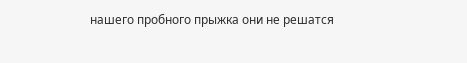нашего пробного прыжка они не решатся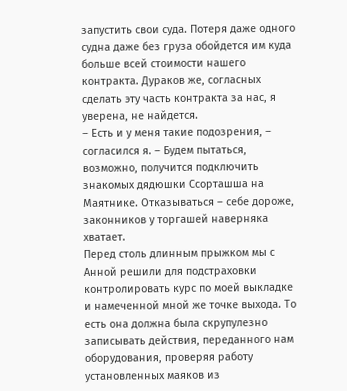запустить свои суда. Потеря даже одного судна даже без груза обойдется им куда больше всей стоимости нашего контракта. Дураков же, согласных сделать эту часть контракта за нас, я уверена, не найдется.
– Есть и у меня такие подозрения, – согласился я. – Будем пытаться, возможно, получится подключить знакомых дядюшки Ссорташша на Маятнике. Отказываться – себе дороже, законников у торгашей наверняка хватает.
Перед столь длинным прыжком мы с Анной решили для подстраховки контролировать курс по моей выкладке и намеченной мной же точке выхода. То есть она должна была скрупулезно записывать действия, переданного нам оборудования, проверяя работу установленных маяков из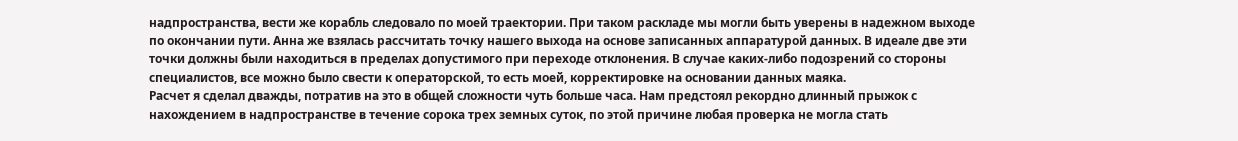надпространства, вести же корабль следовало по моей траектории. При таком раскладе мы могли быть уверены в надежном выходе по окончании пути. Анна же взялась рассчитать точку нашего выхода на основе записанных аппаратурой данных. В идеале две эти точки должны были находиться в пределах допустимого при переходе отклонения. В случае каких-либо подозрений со стороны специалистов, все можно было свести к операторской, то есть моей, корректировке на основании данных маяка.
Расчет я сделал дважды, потратив на это в общей сложности чуть больше часа. Нам предстоял рекордно длинный прыжок с нахождением в надпространстве в течение сорока трех земных суток, по этой причине любая проверка не могла стать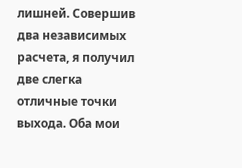лишней. Совершив два независимых расчета, я получил две слегка отличные точки выхода. Оба мои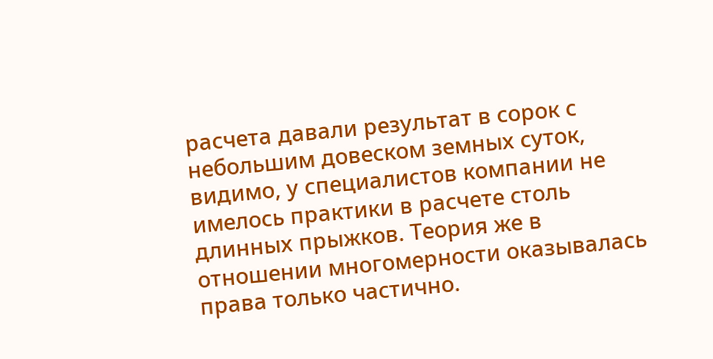расчета давали результат в сорок с небольшим довеском земных суток, видимо, у специалистов компании не имелось практики в расчете столь длинных прыжков. Теория же в отношении многомерности оказывалась права только частично.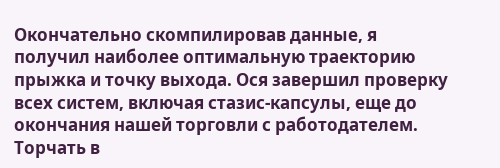Окончательно скомпилировав данные, я получил наиболее оптимальную траекторию прыжка и точку выхода. Ося завершил проверку всех систем, включая стазис-капсулы, еще до окончания нашей торговли с работодателем. Торчать в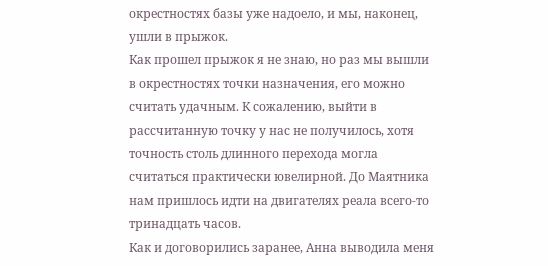окрестностях базы уже надоело, и мы, наконец, ушли в прыжок.
Как прошел прыжок я не знаю, но раз мы вышли в окрестностях точки назначения, его можно считать удачным. К сожалению, выйти в рассчитанную точку у нас не получилось, хотя точность столь длинного перехода могла считаться практически ювелирной. До Маятника нам пришлось идти на двигателях реала всего-то тринадцать часов.
Как и договорились заранее, Анна выводила меня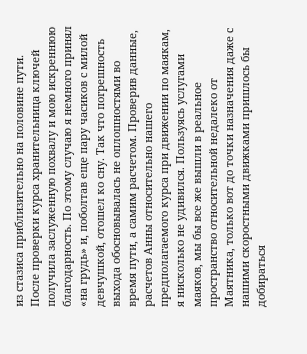из стазиса приблизительно на половине пути. После проверки курса хранительница ключей получила заслуженную похвалу и мою искреннюю благодарность. По этому случаю я немного принял «на грудь» и, поболтав еще пару часиков с милой девчушкой, отошел ко сну. Так что погрешность выхода обосновывалась не оплошностями во время пути, а самим расчетом. Проверив данные, расчетов Анны относительно нашего предполагаемого курса при движении по маякам, я нисколько не удивился. Пользуясь услугами маяков, мы бы все же вышли в реальное пространство относительной недалеко от Маятника, только вот до точки назначения даже с нашими скоростными движками пришлось бы добираться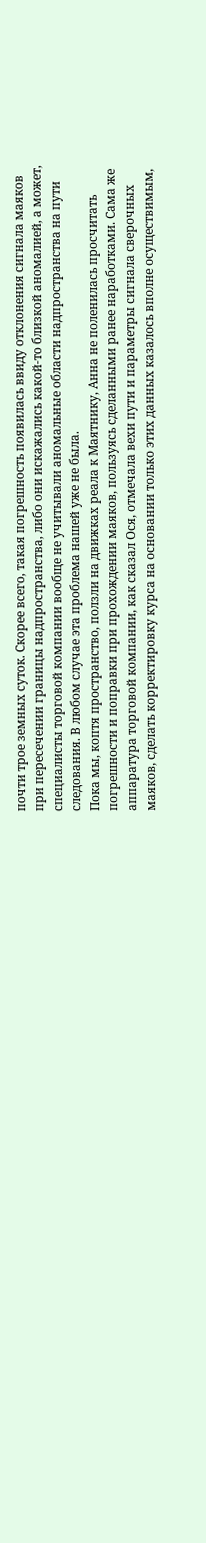почти трое земных суток. Скорее всего, такая погрешность появилась ввиду отклонения сигнала маяков при пересечении границы надпространства, либо они искажались какой-то близкой аномалией, а может, специалисты торговой компании вообще не учитывали аномальные области надпространства на пути следования. В любом случае эта проблема нашей уже не была.
Пока мы, коптя пространство, ползли на движках реала к Маятнику, Анна не поленилась просчитать погрешности и поправки при прохождении маяков, пользуясь сделанными ранее наработками. Сама же аппаратура торговой компании, как сказал Ося, отмечала вехи пути и параметры сигнала сверочных маяков, сделать корректировку курса на основании только этих данных казалось вполне осуществимым,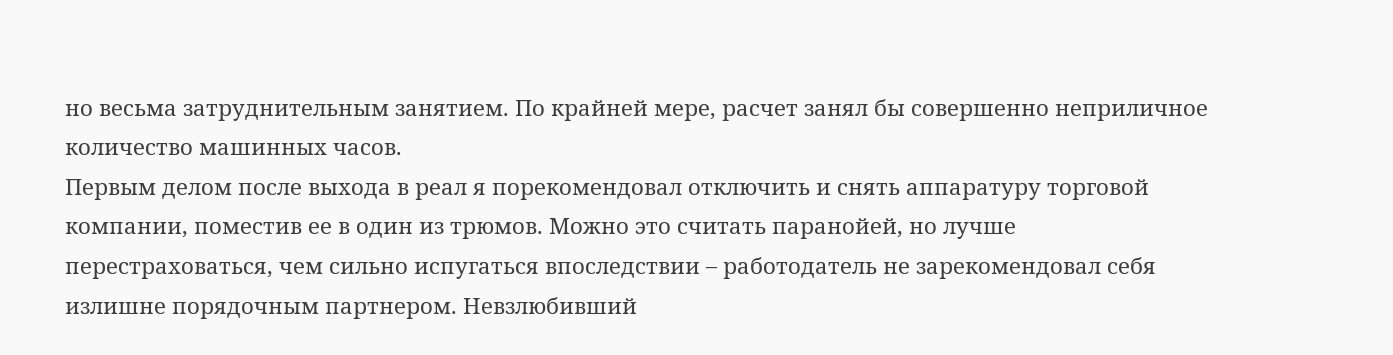но весьма затруднительным занятием. По крайней мере, расчет занял бы совершенно неприличное количество машинных часов.
Первым делом после выхода в реал я порекомендовал отключить и снять аппаратуру торговой компании, поместив ее в один из трюмов. Можно это считать паранойей, но лучше перестраховаться, чем сильно испугаться впоследствии – работодатель не зарекомендовал себя излишне порядочным партнером. Невзлюбивший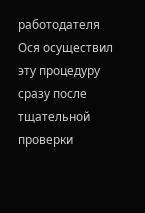работодателя Ося осуществил эту процедуру сразу после тщательной проверки